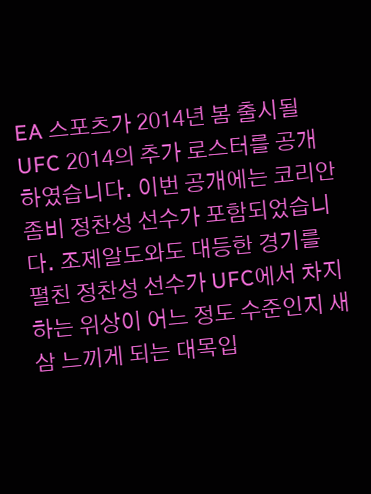EA 스포츠가 2014년 봄 출시될 UFC 2014의 추가 로스터를 공개하였습니다. 이번 공개에는 코리안좀비 정찬성 선수가 포함되었습니다. 조제알도와도 대등한 경기를 펼친 정찬성 선수가 UFC에서 차지하는 위상이 어느 정도 수준인지 새삼 느끼게 되는 대목입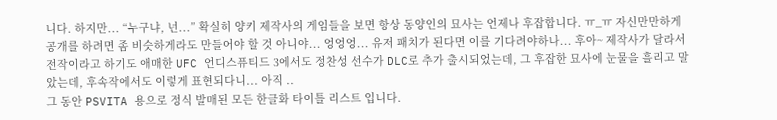니다. 하지만... “누구냐, 넌...” 확실히 양키 제작사의 게임들을 보면 항상 동양인의 묘사는 언제나 후잡합니다. ㅠ_ㅠ 자신만만하게 공개를 하려면 좀 비슷하게라도 만들어야 할 것 아니야... 엉엉엉... 유저 패치가 된다면 이를 기다려야하나... 후아~ 제작사가 달라서 전작이라고 하기도 애매한 UFC 언디스퓨티드 3에서도 정찬성 선수가 DLC로 추가 출시되었는데, 그 후잡한 묘사에 눈물을 흘리고 말았는데, 후속작에서도 이렇게 표현되다니... 아직 ..
그 동안 PSVITA 용으로 정식 발매된 모든 한글화 타이틀 리스트 입니다.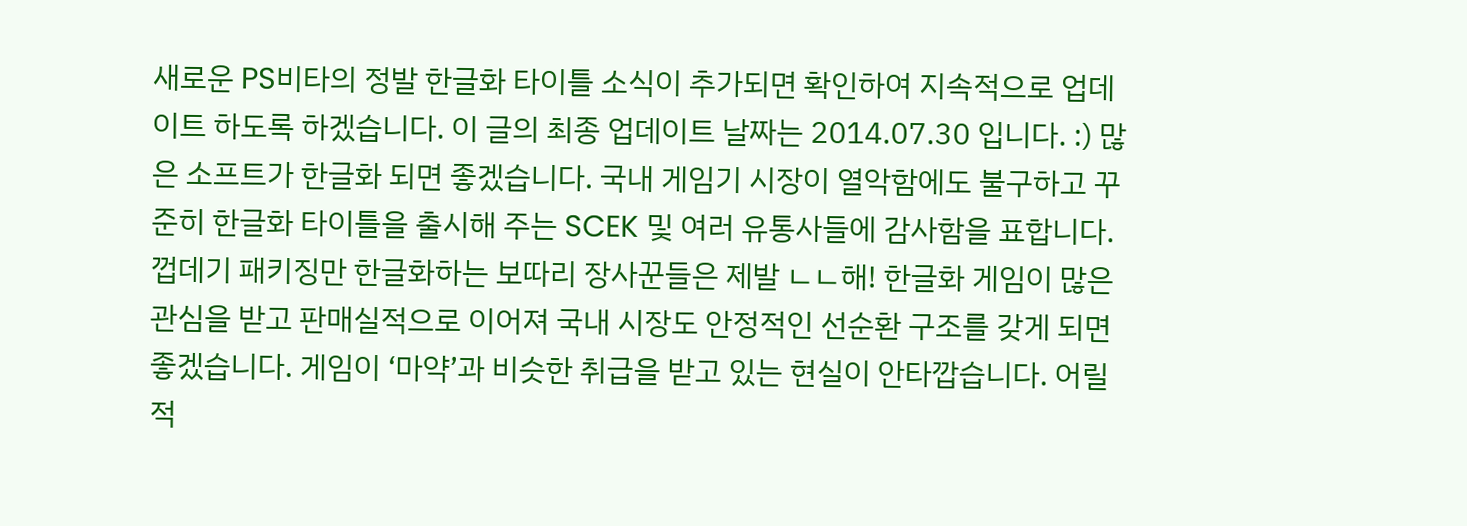새로운 PS비타의 정발 한글화 타이틀 소식이 추가되면 확인하여 지속적으로 업데이트 하도록 하겠습니다. 이 글의 최종 업데이트 날짜는 2014.07.30 입니다. :) 많은 소프트가 한글화 되면 좋겠습니다. 국내 게임기 시장이 열악함에도 불구하고 꾸준히 한글화 타이틀을 출시해 주는 SCEK 및 여러 유통사들에 감사함을 표합니다. 껍데기 패키징만 한글화하는 보따리 장사꾼들은 제발 ㄴㄴ해! 한글화 게임이 많은 관심을 받고 판매실적으로 이어져 국내 시장도 안정적인 선순환 구조를 갖게 되면 좋겠습니다. 게임이 ‘마약’과 비슷한 취급을 받고 있는 현실이 안타깝습니다. 어릴 적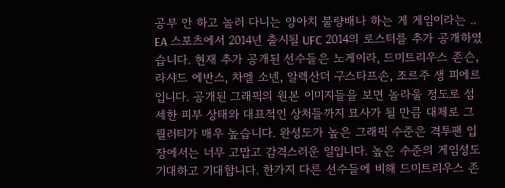공부 안 하고 놀러 다니는 양아치 불량배나 하는 게 게임이라는 ..
EA 스포츠에서 2014년 출시될 UFC 2014의 로스터를 추가 공개하였습니다. 현재 추가 공개된 선수들은 노게이라, 드미트리우스 존슨, 라샤드 에반스, 차엘 소넨, 알렉산더 구스타프손, 조르주 생 피에르 입니다. 공개된 그래픽의 원본 이미지들을 보면 놀라울 정도로 섬세한 피부 상태와 대표적인 상처들까지 묘사가 될 만큼 대체로 그 퀄러티가 매우 높습니다. 완성도가 높은 그래픽 수준은 격투팬 입장에서는 너무 고맙고 감격스러운 일입니다. 높은 수준의 게임성도 기대하고 기대합니다. 한가지 다른 선수들에 비해 드미트리우스 존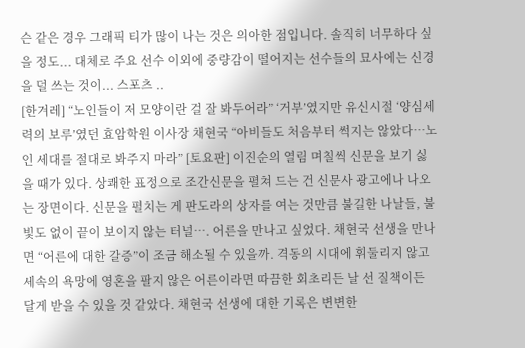슨 같은 경우 그래픽 티가 많이 나는 것은 의아한 점입니다. 솔직히 너무하다 싶을 정도... 대체로 주요 선수 이외에 중량감이 떨어지는 선수들의 묘사에는 신경을 덜 쓰는 것이... 스포츠 ..
[한겨레] “노인들이 저 모양이란 걸 잘 봐두어라” ‘거부’였지만 유신시절 ‘양심세력의 보루’였던 효암학원 이사장 채현국 “아비들도 처음부터 썩지는 않았다…노인 세대를 절대로 봐주지 마라” [토요판] 이진순의 열림 며칠씩 신문을 보기 싫을 때가 있다. 상쾌한 표정으로 조간신문을 펼쳐 드는 건 신문사 광고에나 나오는 장면이다. 신문을 펼치는 게 판도라의 상자를 여는 것만큼 불길한 나날들, 불빛도 없이 끝이 보이지 않는 터널…. 어른을 만나고 싶었다. 채현국 선생을 만나면 “어른에 대한 갈증”이 조금 해소될 수 있을까. 격동의 시대에 휘둘리지 않고 세속의 욕망에 영혼을 팔지 않은 어른이라면 따끔한 회초리든 날 선 질책이든 달게 받을 수 있을 것 같았다. 채현국 선생에 대한 기록은 변변한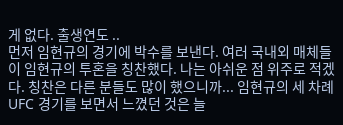게 없다. 출생연도 ..
먼저 임현규의 경기에 박수를 보낸다. 여러 국내외 매체들이 임현규의 투혼을 칭찬했다. 나는 아쉬운 점 위주로 적겠다. 칭찬은 다른 분들도 많이 했으니까... 임현규의 세 차례 UFC 경기를 보면서 느꼈던 것은 늘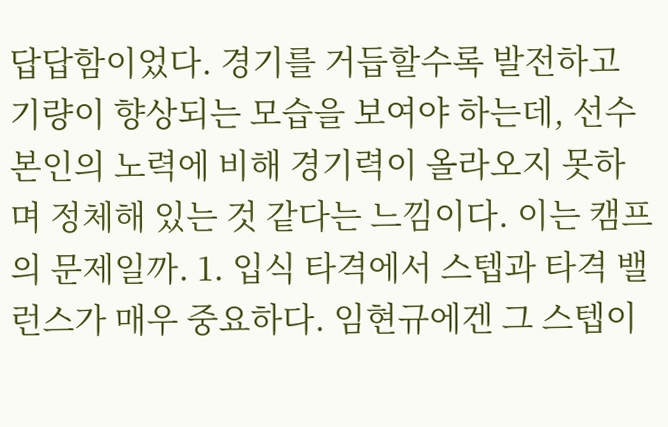답답함이었다. 경기를 거듭할수록 발전하고 기량이 향상되는 모습을 보여야 하는데, 선수 본인의 노력에 비해 경기력이 올라오지 못하며 정체해 있는 것 같다는 느낌이다. 이는 캠프의 문제일까. 1. 입식 타격에서 스텝과 타격 밸런스가 매우 중요하다. 임현규에겐 그 스텝이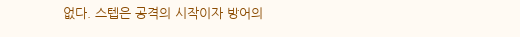없다. 스텝은 공격의 시작이자 방어의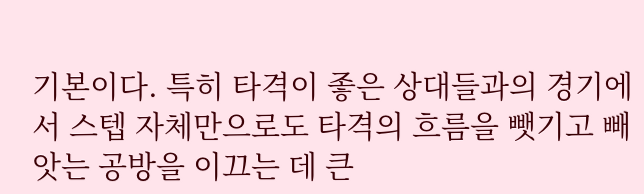기본이다. 특히 타격이 좋은 상대들과의 경기에서 스텝 자체만으로도 타격의 흐름을 뺏기고 빼앗는 공방을 이끄는 데 큰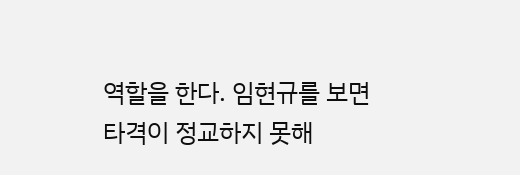역할을 한다. 임현규를 보면 타격이 정교하지 못해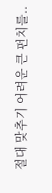절대 맞추기 어려운 큰 펀치를..